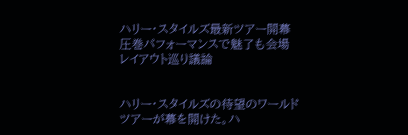ハリー・スタイルズ最新ツアー開幕 圧巻パフォーマンスで魅了も会場レイアウト巡り議論


ハリー・スタイルズの待望のワールドツアーが幕を開けた。ハ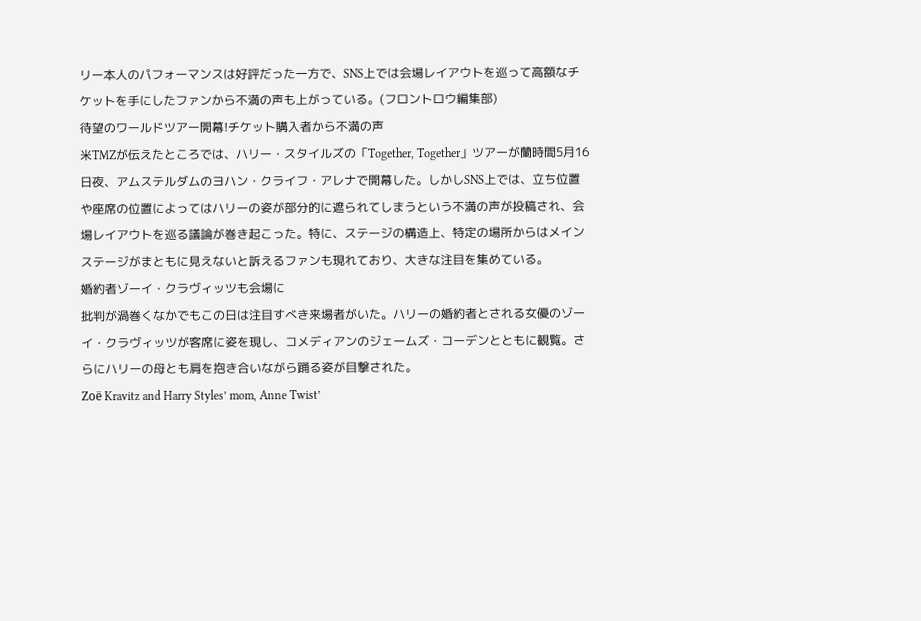リー本人のパフォーマンスは好評だった一方で、SNS上では会場レイアウトを巡って高額なチケットを手にしたファンから不満の声も上がっている。(フロントロウ編集部)
待望のワールドツアー開幕!チケット購入者から不満の声
米TMZが伝えたところでは、ハリー・スタイルズの「Together, Together」ツアーが蘭時間5月16日夜、アムステルダムのヨハン・クライフ・アレナで開幕した。しかしSNS上では、立ち位置や座席の位置によってはハリーの姿が部分的に遮られてしまうという不満の声が投稿され、会場レイアウトを巡る議論が巻き起こった。特に、ステージの構造上、特定の場所からはメインステージがまともに見えないと訴えるファンも現れており、大きな注目を集めている。
婚約者ゾーイ・クラヴィッツも会場に
批判が渦巻くなかでもこの日は注目すべき来場者がいた。ハリーの婚約者とされる女優のゾーイ・クラヴィッツが客席に姿を現し、コメディアンのジェームズ・コーデンとともに観覧。さらにハリーの母とも肩を抱き合いながら踊る姿が目撃された。
Zoë Kravitz and Harry Styles’ mom, Anne Twist’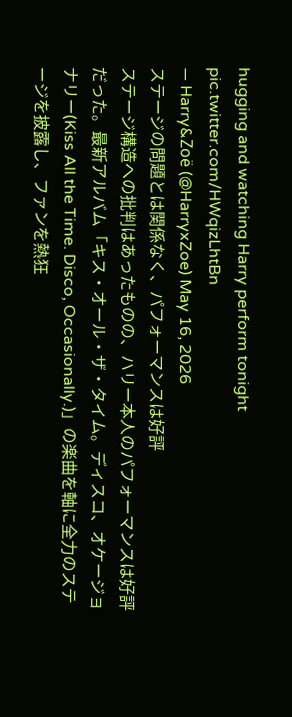hugging and watching Harry perform tonight pic.twitter.com/HWqizLhtBn
— Harry&Zoë (@HarryxZoe) May 16, 2026
ステージの問題とは関係なく、パフォーマンスは好評
ステージ構造への批判はあったものの、ハリー本人のパフォーマンスは好評だった。最新アルバム「キス・オール・ザ・タイム。ディスコ、オケージョナリー(Kiss All the Time. Disco, Occasionally.)」の楽曲を軸に全力のステージを披露し、ファンを熱狂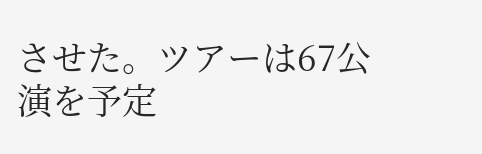させた。ツアーは67公演を予定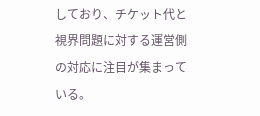しており、チケット代と視界問題に対する運営側の対応に注目が集まっている。